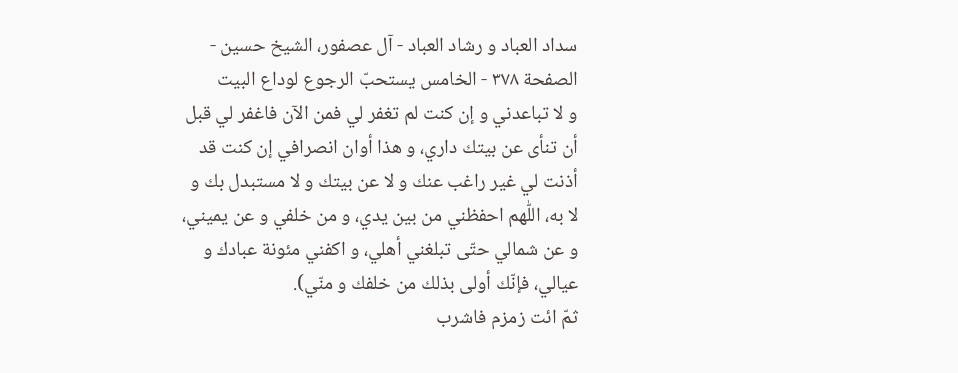سداد العباد و رشاد العباد - آل عصفور، الشيخ حسين - الصفحة ٣٧٨ - الخامس يستحبّ الرجوع لوداع البيت
و لا تباعدني و إن كنت لم تغفر لي فمن الآن فاغفر لي قبل أن تنأى عن بيتك داري، و هذا أوان انصرافي إن كنت قد أذنت لي غير راغب عنك و لا عن بيتك و لا مستبدل بك و لا به، اللّٰهم احفظني من بين يدي، و من خلفي و عن يميني، و عن شمالي حتّى تبلغني أهلي، و اكفني مئونة عبادك و عيالي، فإنّك أولى بذلك من خلفك و منّي).
ثمّ ائت زمزم فاشرب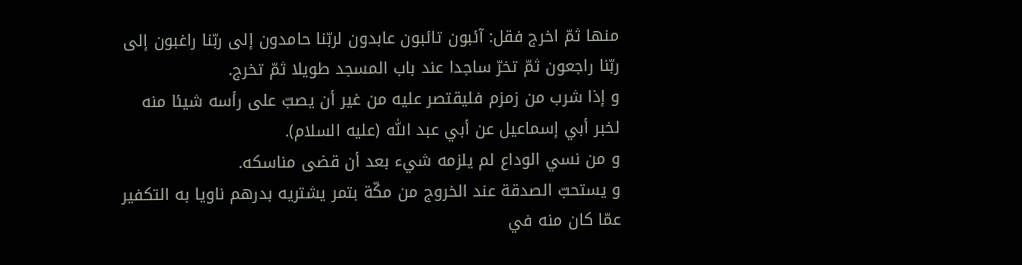منها ثمّ اخرج فقل: آئبون تائبون عابدون لربّنا حامدون إلى ربّنا راغبون إلى ربّنا راجعون ثمّ تخرّ ساجدا عند باب المسجد طويلا ثمّ تخرج.
و إذا شرب من زمزم فليقتصر عليه من غير أن يصبّ على رأسه شيئا منه لخبر أبي إسماعيل عن أبي عبد اللّٰه (عليه السلام).
و من نسي الوداع لم يلزمه شيء بعد أن قضى مناسكه.
و يستحبّ الصدقة عند الخروج من مكّة بتمر يشتريه بدرهم ناويا به التكفير عمّا كان منه في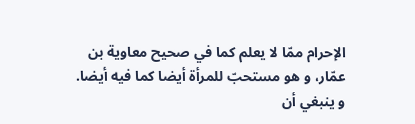الإحرام ممّا لا يعلم كما في صحيح معاوية بن عمّار، و هو مستحبّ للمرأة أيضا كما فيه أيضا.
و ينبغي أن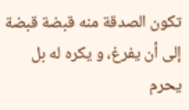تكون الصدقة منه قبضة قبضة إلى أن يفرغ، و يكره له بل يحرم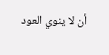أن لا ينوي العود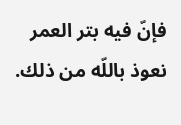فإنّ فيه بتر العمر نعوذ باللّه من ذلك.